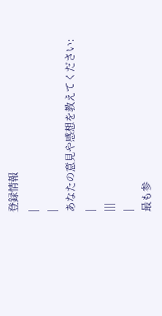登録情報
|
|
あなたの意見や感想を教えてください:
|
|||
|
最も参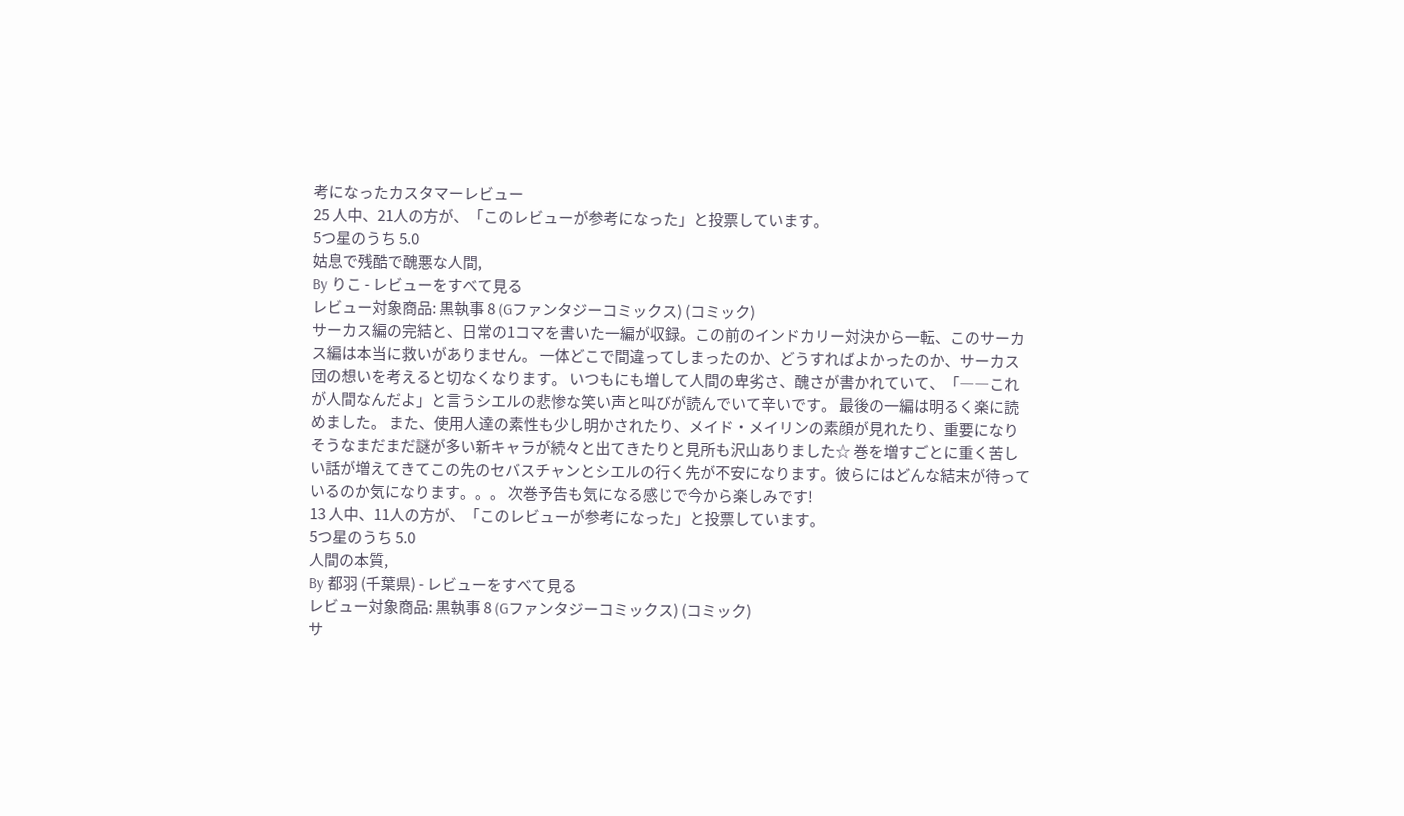考になったカスタマーレビュー
25 人中、21人の方が、「このレビューが参考になった」と投票しています。
5つ星のうち 5.0
姑息で残酷で醜悪な人間,
By りこ - レビューをすべて見る
レビュー対象商品: 黒執事 8 (Gファンタジーコミックス) (コミック)
サーカス編の完結と、日常の1コマを書いた一編が収録。この前のインドカリー対決から一転、このサーカス編は本当に救いがありません。 一体どこで間違ってしまったのか、どうすればよかったのか、サーカス団の想いを考えると切なくなります。 いつもにも増して人間の卑劣さ、醜さが書かれていて、「――これが人間なんだよ」と言うシエルの悲惨な笑い声と叫びが読んでいて辛いです。 最後の一編は明るく楽に読めました。 また、使用人達の素性も少し明かされたり、メイド・メイリンの素顔が見れたり、重要になりそうなまだまだ謎が多い新キャラが続々と出てきたりと見所も沢山ありました☆ 巻を増すごとに重く苦しい話が増えてきてこの先のセバスチャンとシエルの行く先が不安になります。彼らにはどんな結末が待っているのか気になります。。。 次巻予告も気になる感じで今から楽しみです!
13 人中、11人の方が、「このレビューが参考になった」と投票しています。
5つ星のうち 5.0
人間の本質,
By 都羽 (千葉県) - レビューをすべて見る
レビュー対象商品: 黒執事 8 (Gファンタジーコミックス) (コミック)
サ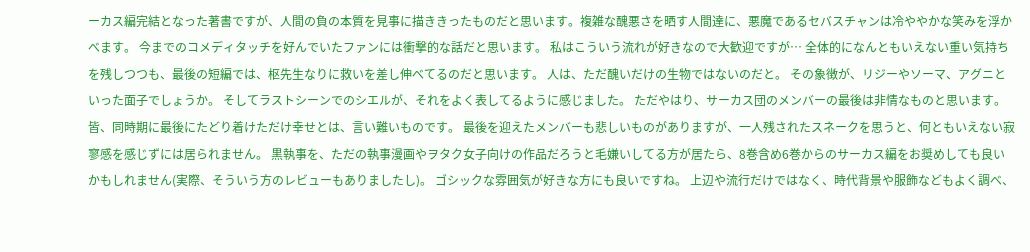ーカス編完結となった著書ですが、人間の負の本質を見事に描ききったものだと思います。複雑な醜悪さを晒す人間達に、悪魔であるセバスチャンは冷ややかな笑みを浮かべます。 今までのコメディタッチを好んでいたファンには衝撃的な話だと思います。 私はこういう流れが好きなので大歓迎ですが… 全体的になんともいえない重い気持ちを残しつつも、最後の短編では、枢先生なりに救いを差し伸べてるのだと思います。 人は、ただ醜いだけの生物ではないのだと。 その象徴が、リジーやソーマ、アグニといった面子でしょうか。 そしてラストシーンでのシエルが、それをよく表してるように感じました。 ただやはり、サーカス団のメンバーの最後は非情なものと思います。 皆、同時期に最後にたどり着けただけ幸せとは、言い難いものです。 最後を迎えたメンバーも悲しいものがありますが、一人残されたスネークを思うと、何ともいえない寂寥感を感じずには居られません。 黒執事を、ただの執事漫画やヲタク女子向けの作品だろうと毛嫌いしてる方が居たら、8巻含め6巻からのサーカス編をお奨めしても良いかもしれません(実際、そういう方のレビューもありましたし)。 ゴシックな雰囲気が好きな方にも良いですね。 上辺や流行だけではなく、時代背景や服飾などもよく調べ、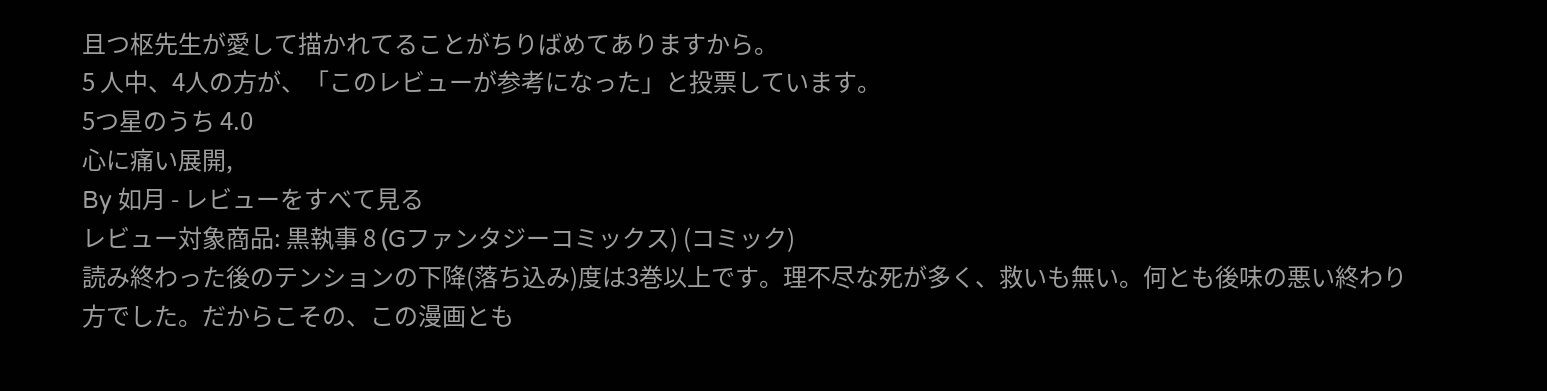且つ枢先生が愛して描かれてることがちりばめてありますから。
5 人中、4人の方が、「このレビューが参考になった」と投票しています。
5つ星のうち 4.0
心に痛い展開,
By 如月 - レビューをすべて見る
レビュー対象商品: 黒執事 8 (Gファンタジーコミックス) (コミック)
読み終わった後のテンションの下降(落ち込み)度は3巻以上です。理不尽な死が多く、救いも無い。何とも後味の悪い終わり方でした。だからこその、この漫画とも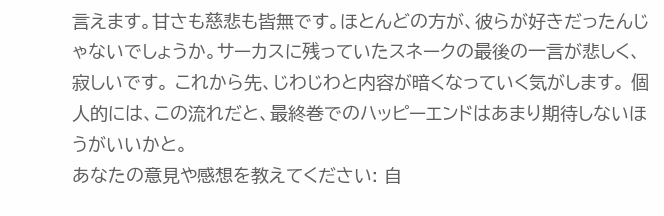言えます。甘さも慈悲も皆無です。ほとんどの方が、彼らが好きだったんじゃないでしょうか。サーカスに残っていたスネークの最後の一言が悲しく、寂しいです。 これから先、じわじわと内容が暗くなっていく気がします。 個人的には、この流れだと、最終巻でのハッピーエンドはあまり期待しないほうがいいかと。
あなたの意見や感想を教えてください: 自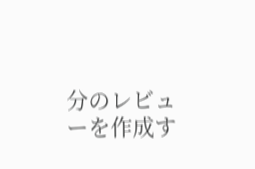分のレビューを作成す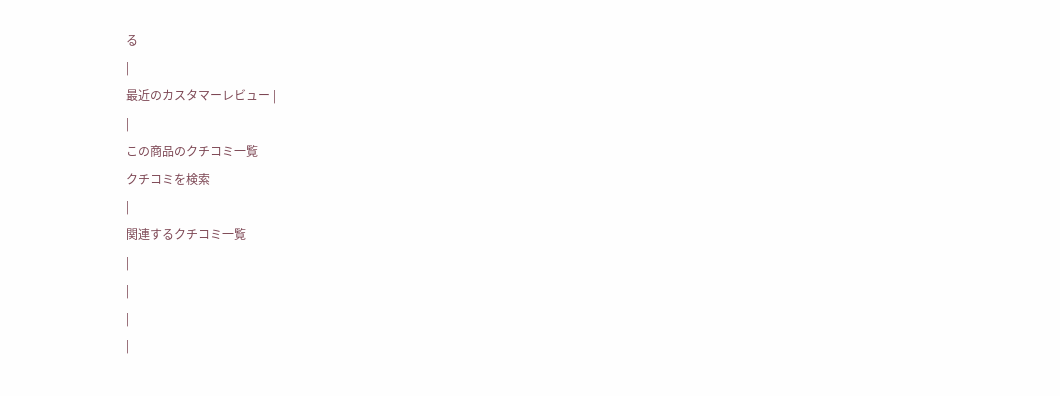る
|
最近のカスタマーレビュー |
|
この商品のクチコミ一覧
クチコミを検索
|
関連するクチコミ一覧
|
|
|
|